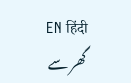EN हिंदी
گھر سے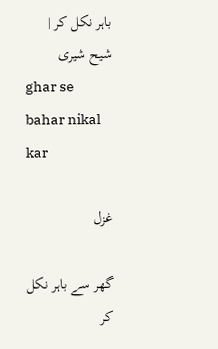باہر نکل کر | شیح شیری
ghar se bahar nikal kar

غزل

گھر سے باہر نکل کر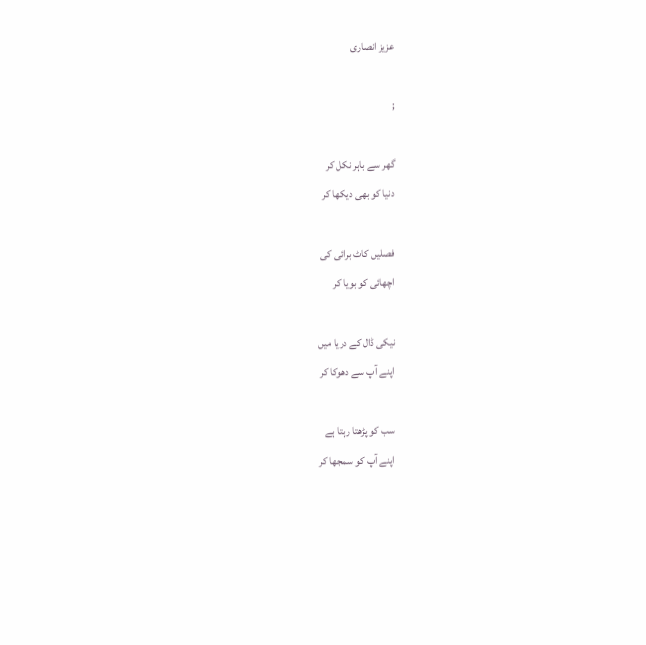عزیز انصاری

;

گھر سے باہر نکل کر
دنیا کو بھی دیکھا کر

فصلیں کاٹ برائی کی
اچھائی کو بویا کر

نیکی ڈال کے دریا میں
اپنے آپ سے دھوکا کر

سب کو پڑھتا رہتا ہے
اپنے آپ کو سمجھا کر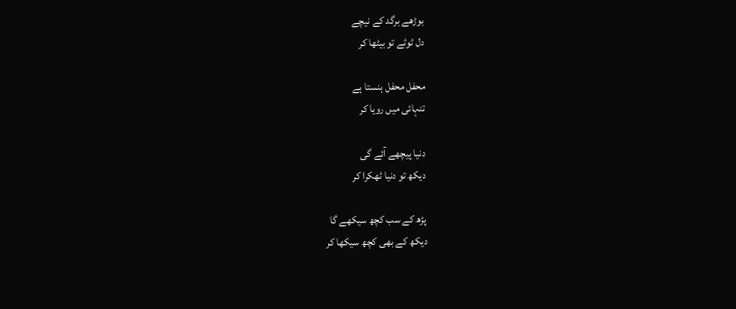بوڑھے برگد کے نیچے
دل ٹوٹے تو بیٹھا کر

محفل محفل ہنستا ہے
تنہائی میں رویا کر

دنیا پیچھے آئے گی
دیکھ تو دنیا ٹھکرا کر

پڑھ کے سب کچھ سیکھے گا
دیکھ کے بھی کچھ سیکھا کر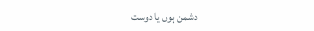دشمن ہوں یا دوست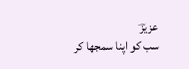عزیزؔ
سب کو اپنا سمجھا کر